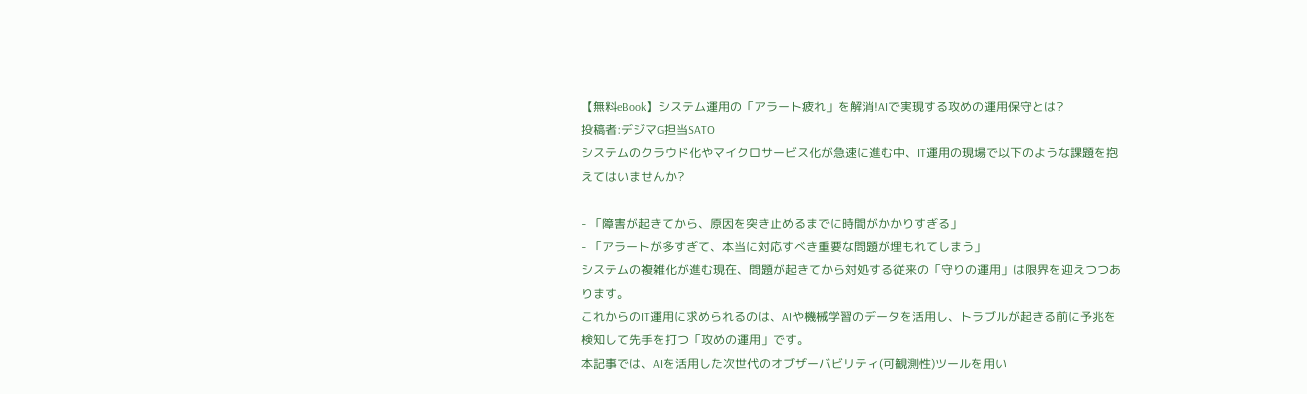【無料eBook】システム運用の「アラート疲れ」を解消!AIで実現する攻めの運用保守とは?
投稿者:デジマG担当SATO
システムのクラウド化やマイクロサービス化が急速に進む中、IT運用の現場で以下のような課題を抱えてはいませんか?

- 「障害が起きてから、原因を突き止めるまでに時間がかかりすぎる」
- 「アラートが多すぎて、本当に対応すべき重要な問題が埋もれてしまう」
システムの複雑化が進む現在、問題が起きてから対処する従来の「守りの運用」は限界を迎えつつあります。
これからのIT運用に求められるのは、AIや機械学習のデータを活用し、トラブルが起きる前に予兆を検知して先手を打つ「攻めの運用」です。
本記事では、AIを活用した次世代のオブザーバビリティ(可観測性)ツールを用い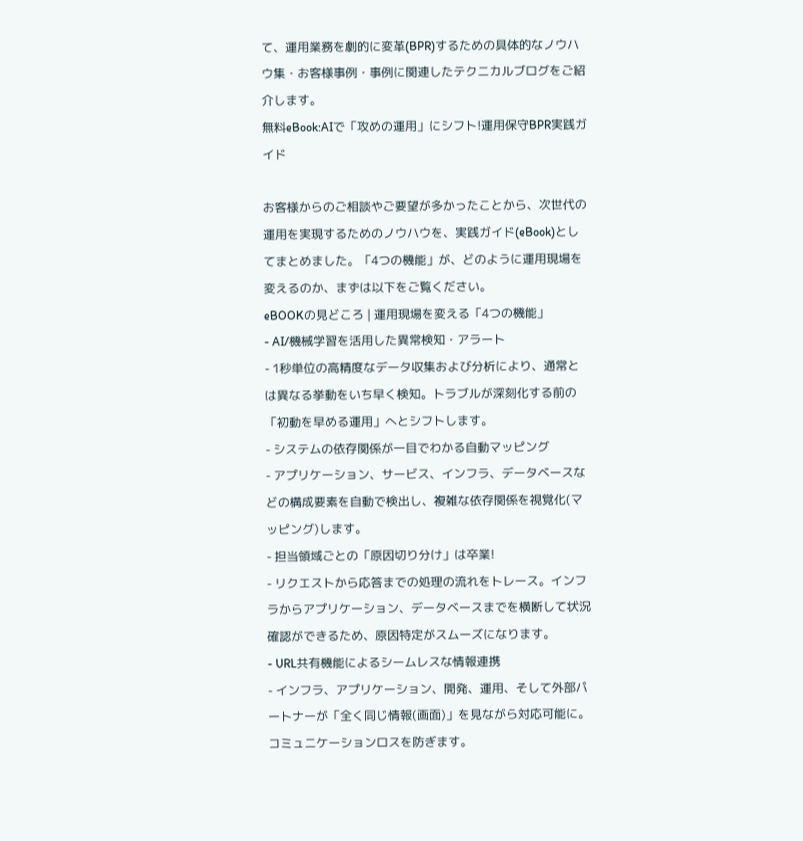て、運用業務を劇的に変革(BPR)するための具体的なノウハウ集・お客様事例・事例に関連したテクニカルブログをご紹介します。
無料eBook:AIで「攻めの運用」にシフト!運用保守BPR実践ガイド

お客様からのご相談やご要望が多かったことから、次世代の運用を実現するためのノウハウを、実践ガイド(eBook)としてまとめました。「4つの機能」が、どのように運用現場を変えるのか、まずは以下をご覧ください。
eBOOKの見どころ | 運用現場を変える「4つの機能」
- AI/機械学習を活用した異常検知・アラート
- 1秒単位の高精度なデータ収集および分析により、通常とは異なる挙動をいち早く検知。トラブルが深刻化する前の「初動を早める運用」へとシフトします。
- システムの依存関係が一目でわかる自動マッピング
- アプリケーション、サービス、インフラ、データベースなどの構成要素を自動で検出し、複雑な依存関係を視覚化(マッピング)します。
- 担当領域ごとの「原因切り分け」は卒業!
- リクエストから応答までの処理の流れをトレース。インフラからアプリケーション、データベースまでを横断して状況確認ができるため、原因特定がスムーズになります。
- URL共有機能によるシームレスな情報連携
- インフラ、アプリケーション、開発、運用、そして外部パートナーが「全く同じ情報(画面)」を見ながら対応可能に。コミュニケーションロスを防ぎます。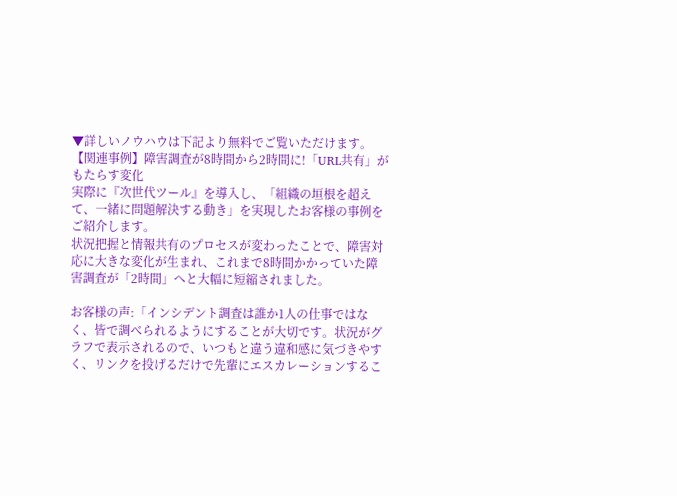▼詳しいノウハウは下記より無料でご覧いただけます。
【関連事例】障害調査が8時間から2時間に!「URL共有」がもたらす変化
実際に『次世代ツール』を導入し、「組織の垣根を超えて、一緒に問題解決する動き」を実現したお客様の事例をご紹介します。
状況把握と情報共有のプロセスが変わったことで、障害対応に大きな変化が生まれ、これまで8時間かかっていた障害調査が「2時間」へと大幅に短縮されました。

お客様の声:「インシデント調査は誰か1人の仕事ではなく、皆で調べられるようにすることが大切です。状況がグラフで表示されるので、いつもと違う違和感に気づきやすく、リンクを投げるだけで先輩にエスカレーションするこ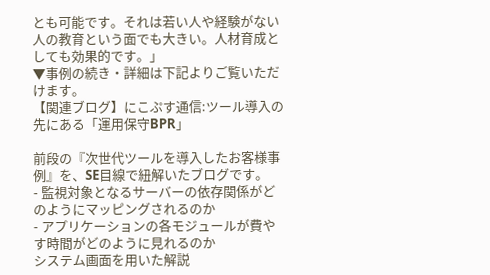とも可能です。それは若い人や経験がない人の教育という面でも大きい。人材育成としても効果的です。」
▼事例の続き・詳細は下記よりご覧いただけます。
【関連ブログ】にこぷす通信:ツール導入の先にある「運用保守BPR」

前段の『次世代ツールを導入したお客様事例』を、SE目線で紐解いたブログです。
- 監視対象となるサーバーの依存関係がどのようにマッピングされるのか
- アプリケーションの各モジュールが費やす時間がどのように見れるのか
システム画面を用いた解説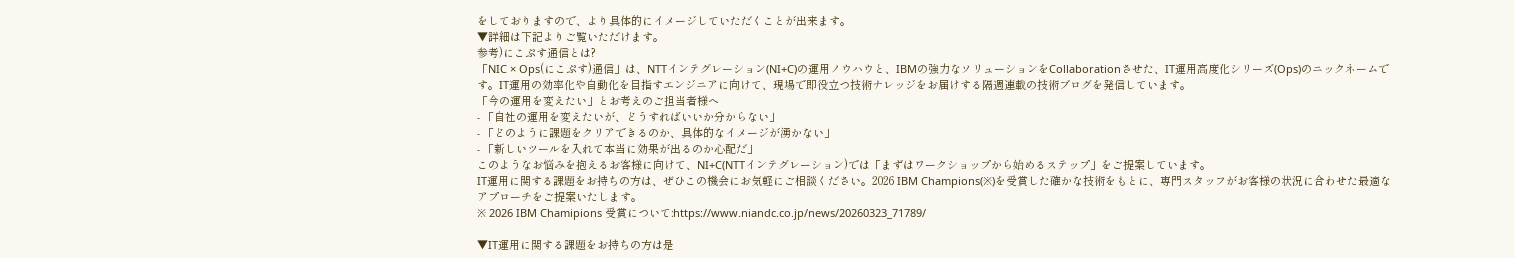をしておりますので、より具体的にイメージしていただくことが出来ます。
▼詳細は下記よりご覧いただけます。
参考)にこぷす通信とは?
「NIC × Ops(にこぷす)通信」は、NTTインテグレーション(NI+C)の運用ノウハウと、IBMの強力なソリューションをCollaborationさせた、IT運用高度化シリーズ(Ops)のニックネームです。IT運用の効率化や自動化を目指すエンジニアに向けて、現場で即役立つ技術ナレッジをお届けする隔週連載の技術ブログを発信しています。
「今の運用を変えたい」とお考えのご担当者様へ
- 「自社の運用を変えたいが、どうすればいいか分からない」
- 「どのように課題をクリアできるのか、具体的なイメージが湧かない」
- 「新しいツールを入れて本当に効果が出るのか心配だ」
このようなお悩みを抱えるお客様に向けて、NI+C(NTTインテグレーション)では「まずはワークショップから始めるステップ」をご提案しています。
IT運用に関する課題をお持ちの方は、ぜひこの機会にお気軽にご相談ください。2026 IBM Champions(※)を受賞した確かな技術をもとに、専門スタッフがお客様の状況に合わせた最適なアプローチをご提案いたします。
※ 2026 IBM Chamipions 受賞について:https://www.niandc.co.jp/news/20260323_71789/

▼IT運用に関する課題をお持ちの方は是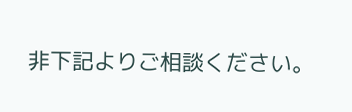非下記よりご相談ください。